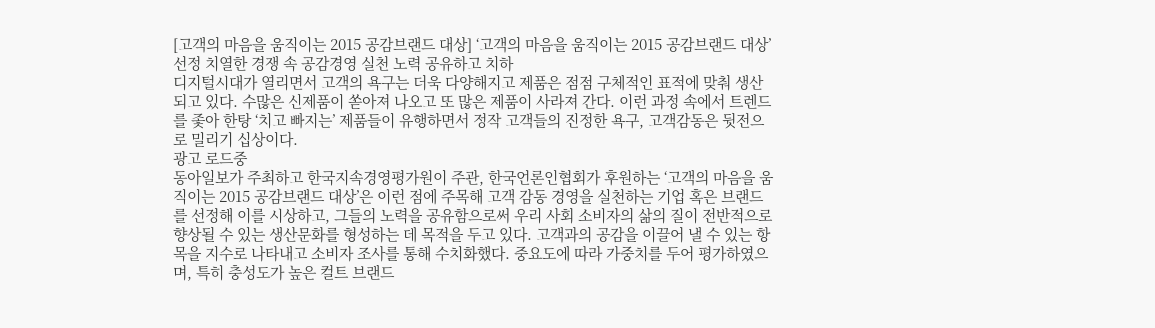[고객의 마음을 움직이는 2015 공감브랜드 대상] ‘고객의 마음을 움직이는 2015 공감브랜드 대상’ 선정 치열한 경쟁 속 공감경영 실천 노력 공유하고 치하
디지털시대가 열리면서 고객의 욕구는 더욱 다양해지고 제품은 점점 구체적인 표적에 맞춰 생산되고 있다. 수많은 신제품이 쏟아져 나오고 또 많은 제품이 사라져 간다. 이런 과정 속에서 트렌드를 좇아 한탕 ‘치고 빠지는’ 제품들이 유행하면서 정작 고객들의 진정한 욕구, 고객감동은 뒷전으로 밀리기 십상이다.
광고 로드중
동아일보가 주최하고 한국지속경영평가원이 주관, 한국언론인협회가 후원하는 ‘고객의 마음을 움직이는 2015 공감브랜드 대상’은 이런 점에 주목해 고객 감동 경영을 실천하는 기업 혹은 브랜드를 선정해 이를 시상하고, 그들의 노력을 공유함으로써 우리 사회 소비자의 삶의 질이 전반적으로 향상될 수 있는 생산문화를 형성하는 데 목적을 두고 있다. 고객과의 공감을 이끌어 낼 수 있는 항목을 지수로 나타내고 소비자 조사를 통해 수치화했다. 중요도에 따라 가중치를 두어 평가하였으며, 특히 충성도가 높은 컬트 브랜드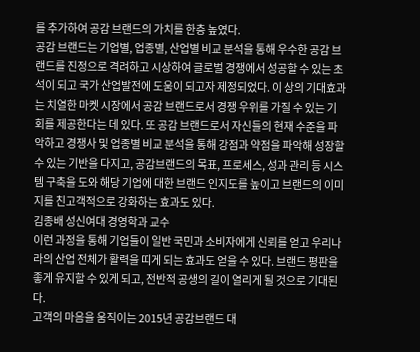를 추가하여 공감 브랜드의 가치를 한층 높였다.
공감 브랜드는 기업별, 업종별, 산업별 비교 분석을 통해 우수한 공감 브랜드를 진정으로 격려하고 시상하여 글로벌 경쟁에서 성공할 수 있는 초석이 되고 국가 산업발전에 도움이 되고자 제정되었다. 이 상의 기대효과는 치열한 마켓 시장에서 공감 브랜드로서 경쟁 우위를 가질 수 있는 기회를 제공한다는 데 있다. 또 공감 브랜드로서 자신들의 현재 수준을 파악하고 경쟁사 및 업종별 비교 분석을 통해 강점과 약점을 파악해 성장할 수 있는 기반을 다지고, 공감브랜드의 목표, 프로세스, 성과 관리 등 시스템 구축을 도와 해당 기업에 대한 브랜드 인지도를 높이고 브랜드의 이미지를 친고객적으로 강화하는 효과도 있다.
김종배 성신여대 경영학과 교수
이런 과정을 통해 기업들이 일반 국민과 소비자에게 신뢰를 얻고 우리나라의 산업 전체가 활력을 띠게 되는 효과도 얻을 수 있다. 브랜드 평판을 좋게 유지할 수 있게 되고, 전반적 공생의 길이 열리게 될 것으로 기대된다.
고객의 마음을 움직이는 2015년 공감브랜드 대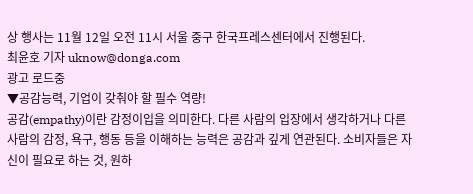상 행사는 11월 12일 오전 11시 서울 중구 한국프레스센터에서 진행된다.
최윤호 기자 uknow@donga.com
광고 로드중
▼공감능력, 기업이 갖춰야 할 필수 역량!
공감(empathy)이란 감정이입을 의미한다. 다른 사람의 입장에서 생각하거나 다른 사람의 감정, 욕구, 행동 등을 이해하는 능력은 공감과 깊게 연관된다. 소비자들은 자신이 필요로 하는 것, 원하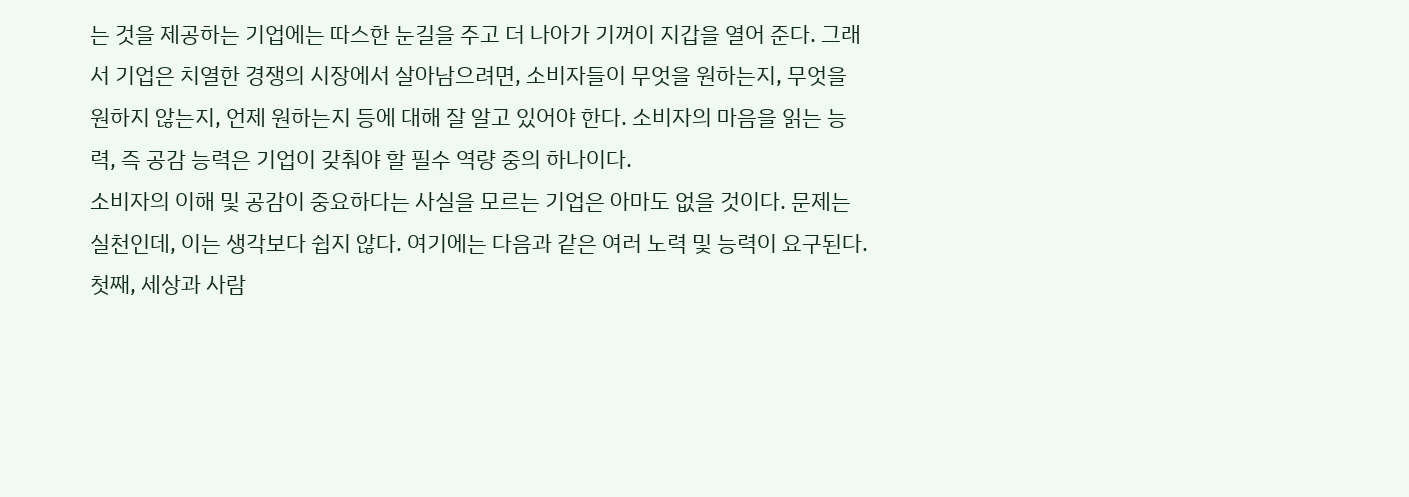는 것을 제공하는 기업에는 따스한 눈길을 주고 더 나아가 기꺼이 지갑을 열어 준다. 그래서 기업은 치열한 경쟁의 시장에서 살아남으려면, 소비자들이 무엇을 원하는지, 무엇을 원하지 않는지, 언제 원하는지 등에 대해 잘 알고 있어야 한다. 소비자의 마음을 읽는 능력, 즉 공감 능력은 기업이 갖춰야 할 필수 역량 중의 하나이다.
소비자의 이해 및 공감이 중요하다는 사실을 모르는 기업은 아마도 없을 것이다. 문제는 실천인데, 이는 생각보다 쉽지 않다. 여기에는 다음과 같은 여러 노력 및 능력이 요구된다. 첫째, 세상과 사람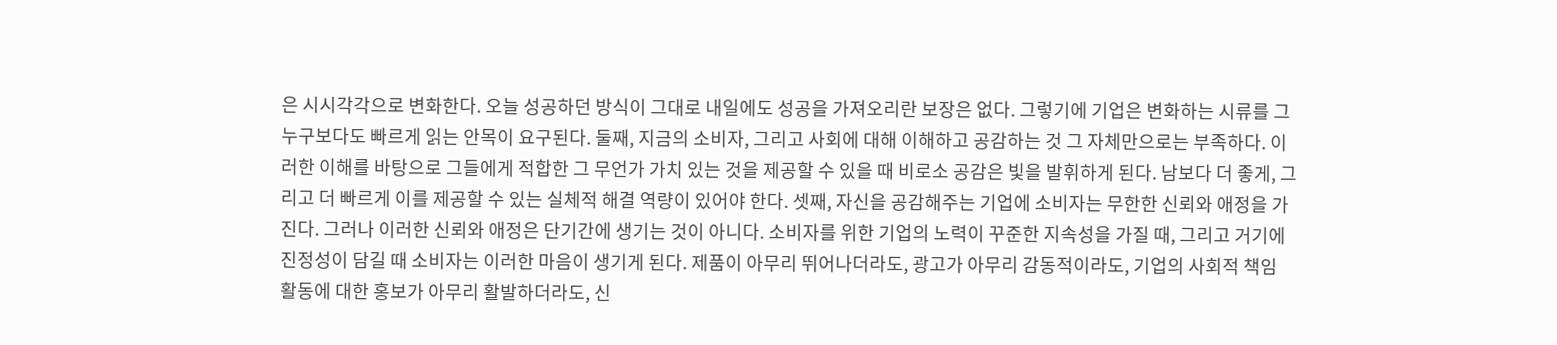은 시시각각으로 변화한다. 오늘 성공하던 방식이 그대로 내일에도 성공을 가져오리란 보장은 없다. 그렇기에 기업은 변화하는 시류를 그 누구보다도 빠르게 읽는 안목이 요구된다. 둘째, 지금의 소비자, 그리고 사회에 대해 이해하고 공감하는 것 그 자체만으로는 부족하다. 이러한 이해를 바탕으로 그들에게 적합한 그 무언가 가치 있는 것을 제공할 수 있을 때 비로소 공감은 빛을 발휘하게 된다. 남보다 더 좋게, 그리고 더 빠르게 이를 제공할 수 있는 실체적 해결 역량이 있어야 한다. 셋째, 자신을 공감해주는 기업에 소비자는 무한한 신뢰와 애정을 가진다. 그러나 이러한 신뢰와 애정은 단기간에 생기는 것이 아니다. 소비자를 위한 기업의 노력이 꾸준한 지속성을 가질 때, 그리고 거기에 진정성이 담길 때 소비자는 이러한 마음이 생기게 된다. 제품이 아무리 뛰어나더라도, 광고가 아무리 감동적이라도, 기업의 사회적 책임 활동에 대한 홍보가 아무리 활발하더라도, 신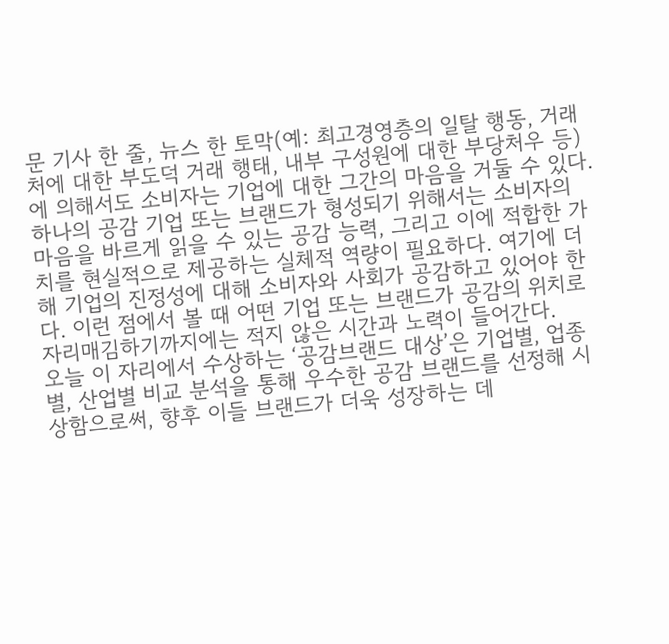문 기사 한 줄, 뉴스 한 토막(예: 최고경영층의 일탈 행동, 거래처에 대한 부도덕 거래 행태, 내부 구성원에 대한 부당처우 등)에 의해서도 소비자는 기업에 대한 그간의 마음을 거둘 수 있다.
하나의 공감 기업 또는 브랜드가 형성되기 위해서는 소비자의 마음을 바르게 읽을 수 있는 공감 능력, 그리고 이에 적합한 가치를 현실적으로 제공하는 실체적 역량이 필요하다. 여기에 더해 기업의 진정성에 대해 소비자와 사회가 공감하고 있어야 한다. 이런 점에서 볼 때 어떤 기업 또는 브랜드가 공감의 위치로 자리매김하기까지에는 적지 않은 시간과 노력이 들어간다.
오늘 이 자리에서 수상하는 ‘공감브랜드 대상’은 기업별, 업종별, 산업별 비교 분석을 통해 우수한 공감 브랜드를 선정해 시상함으로써, 향후 이들 브랜드가 더욱 성장하는 데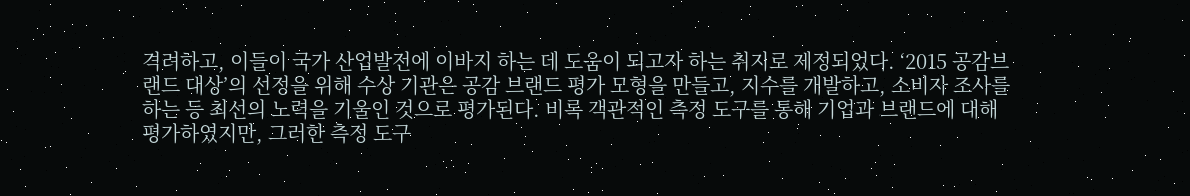격려하고, 이들이 국가 산업발전에 이바지 하는 데 도움이 되고자 하는 취지로 제정되었다. ‘2015 공감브랜드 대상’의 선정을 위해 수상 기관은 공감 브랜드 평가 모형을 만들고, 지수를 개발하고, 소비자 조사를 하는 등 최선의 노력을 기울인 것으로 평가된다. 비록 객관적인 측정 도구를 통해 기업과 브랜드에 대해 평가하였지만, 그러한 측정 도구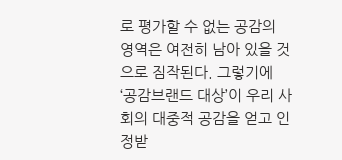로 평가할 수 없는 공감의 영역은 여전히 남아 있을 것으로 짐작된다. 그렇기에 ‘공감브랜드 대상’이 우리 사회의 대중적 공감을 얻고 인정받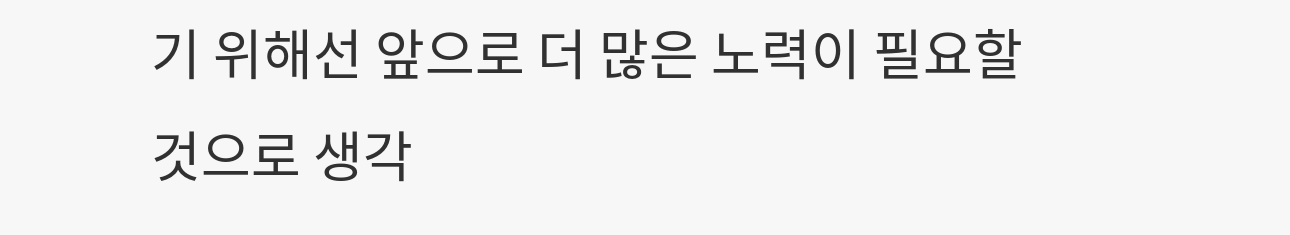기 위해선 앞으로 더 많은 노력이 필요할 것으로 생각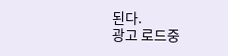된다.
광고 로드중